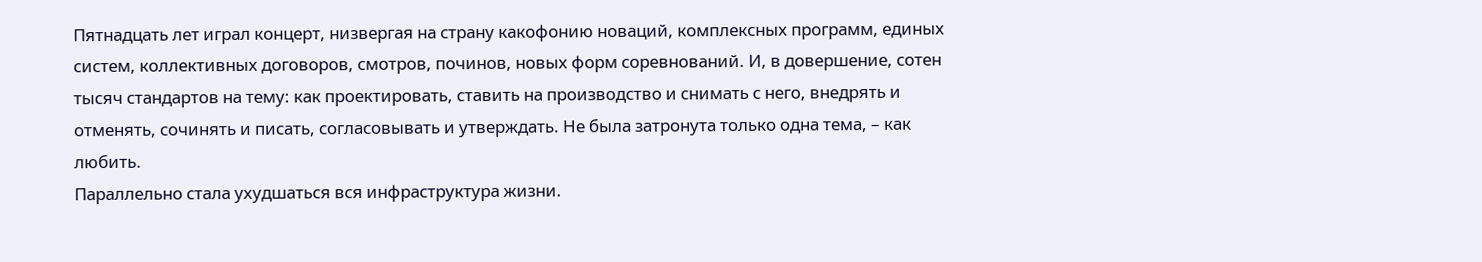Пятнадцать лет играл концерт, низвергая на страну какофонию новаций, комплексных программ, единых систем, коллективных договоров, смотров, починов, новых форм соревнований. И, в довершение, сотен тысяч стандартов на тему: как проектировать, ставить на производство и снимать с него, внедрять и отменять, сочинять и писать, согласовывать и утверждать. Не была затронута только одна тема, – как любить.
Параллельно стала ухудшаться вся инфраструктура жизни.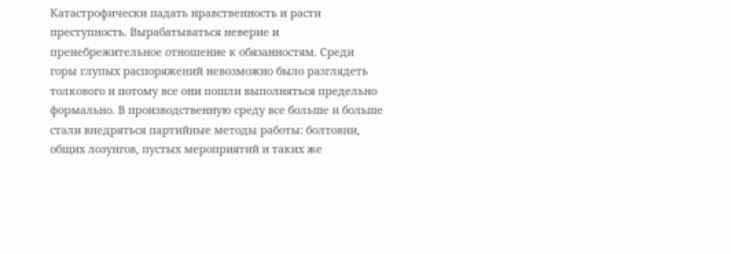Катастрофически падать нравственность и расти преступность. Вырабатываться неверие и пренебрежительное отношение к обязанностям. Среди горы глупых распоряжений невозможно было разглядеть толкового и потому все они пошли выполняться предельно формально. В производственную среду все больше и больше стали внедряться партийные методы работы: болтовни, общих лозунгов, пустых мероприятий и таких же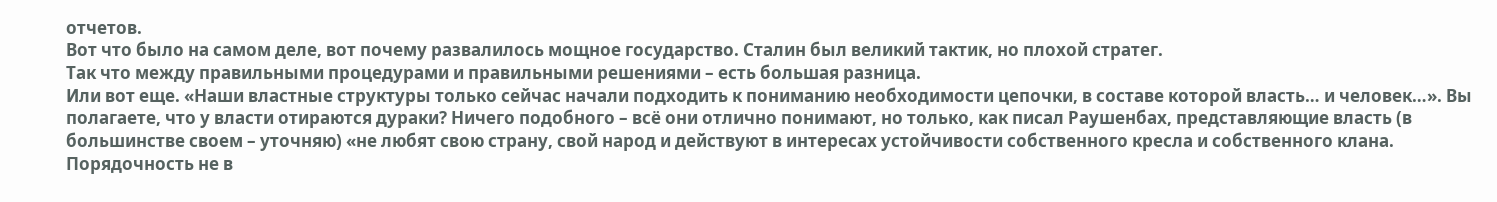отчетов.
Вот что было на самом деле, вот почему развалилось мощное государство. Сталин был великий тактик, но плохой стратег.
Так что между правильными процедурами и правильными решениями – есть большая разница.
Или вот еще. «Наши властные структуры только сейчас начали подходить к пониманию необходимости цепочки, в составе которой власть… и человек…». Вы полагаете, что у власти отираются дураки? Ничего подобного – всё они отлично понимают, но только, как писал Раушенбах, представляющие власть (в большинстве своем – уточняю) «не любят свою страну, свой народ и действуют в интересах устойчивости собственного кресла и собственного клана. Порядочность не в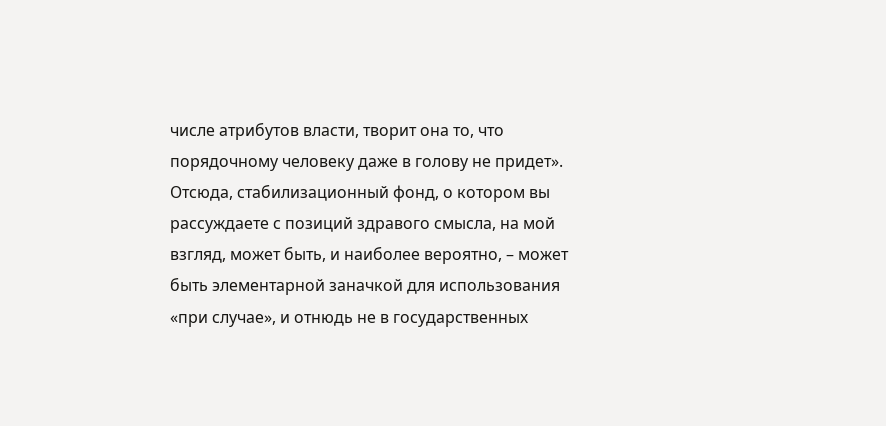числе атрибутов власти, творит она то, что порядочному человеку даже в голову не придет».
Отсюда, стабилизационный фонд, о котором вы рассуждаете с позиций здравого смысла, на мой взгляд, может быть, и наиболее вероятно, – может быть элементарной заначкой для использования «при случае», и отнюдь не в государственных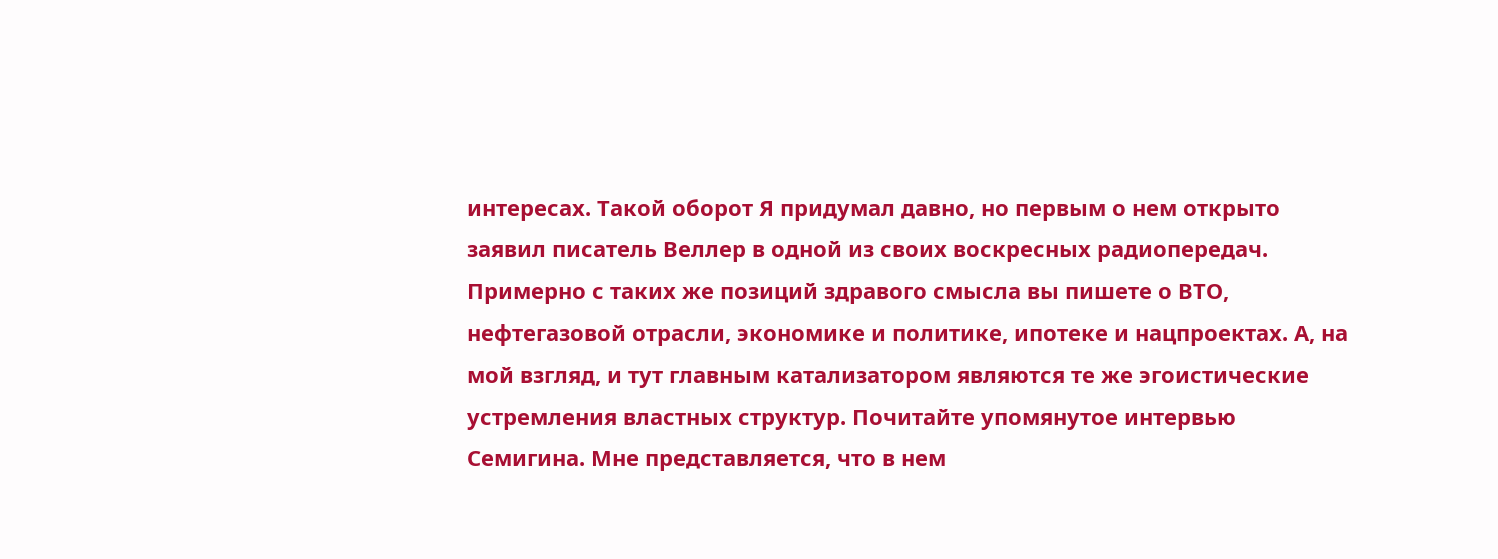интересах. Такой оборот Я придумал давно, но первым о нем открыто заявил писатель Веллер в одной из своих воскресных радиопередач.
Примерно с таких же позиций здравого смысла вы пишете о ВТО, нефтегазовой отрасли, экономике и политике, ипотеке и нацпроектах. А, на мой взгляд, и тут главным катализатором являются те же эгоистические устремления властных структур. Почитайте упомянутое интервью Семигина. Мне представляется, что в нем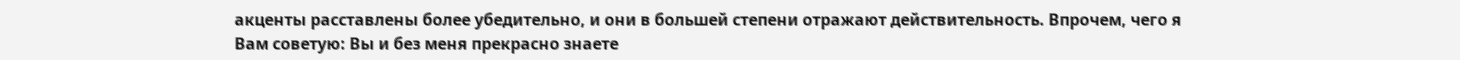акценты расставлены более убедительно, и они в большей степени отражают действительность. Впрочем, чего я Вам советую: Вы и без меня прекрасно знаете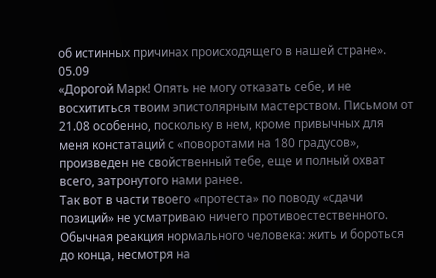об истинных причинах происходящего в нашей стране».
05.09
«Дорогой Марк! Опять не могу отказать себе, и не восхититься твоим эпистолярным мастерством. Письмом от 21.08 особенно, поскольку в нем, кроме привычных для меня констатаций с «поворотами на 180 градусов», произведен не свойственный тебе, еще и полный охват всего, затронутого нами ранее.
Так вот в части твоего «протеста» по поводу «сдачи позиций» не усматриваю ничего противоестественного. Обычная реакция нормального человека: жить и бороться до конца, несмотря на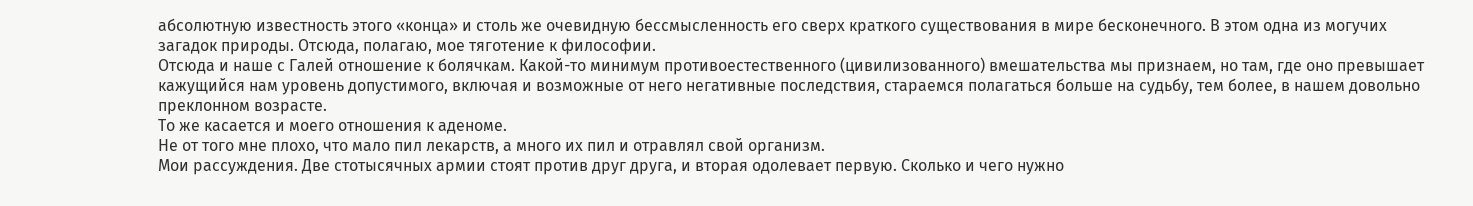абсолютную известность этого «конца» и столь же очевидную бессмысленность его сверх краткого существования в мире бесконечного. В этом одна из могучих загадок природы. Отсюда, полагаю, мое тяготение к философии.
Отсюда и наше с Галей отношение к болячкам. Какой-то минимум противоестественного (цивилизованного) вмешательства мы признаем, но там, где оно превышает кажущийся нам уровень допустимого, включая и возможные от него негативные последствия, стараемся полагаться больше на судьбу, тем более, в нашем довольно преклонном возрасте.
То же касается и моего отношения к аденоме.
Не от того мне плохо, что мало пил лекарств, а много их пил и отравлял свой организм.
Мои рассуждения. Две стотысячных армии стоят против друг друга, и вторая одолевает первую. Сколько и чего нужно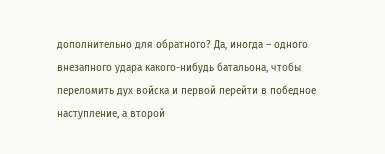дополнительно для обратного? Да, иногда – одного внезапного удара какого-нибудь батальона, чтобы переломить дух войска и первой перейти в победное наступление, а второй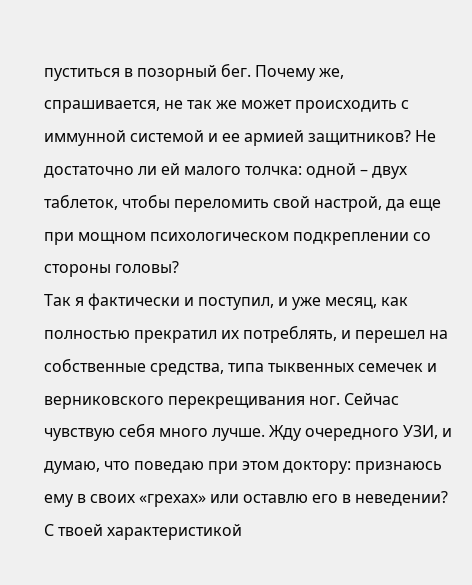пуститься в позорный бег. Почему же, спрашивается, не так же может происходить с иммунной системой и ее армией защитников? Не достаточно ли ей малого толчка: одной – двух таблеток, чтобы переломить свой настрой, да еще при мощном психологическом подкреплении со стороны головы?
Так я фактически и поступил, и уже месяц, как полностью прекратил их потреблять, и перешел на собственные средства, типа тыквенных семечек и верниковского перекрещивания ног. Сейчас чувствую себя много лучше. Жду очередного УЗИ, и думаю, что поведаю при этом доктору: признаюсь ему в своих «грехах» или оставлю его в неведении?
С твоей характеристикой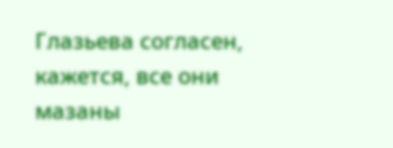Глазьева согласен, кажется, все они мазаны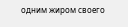одним жиром своего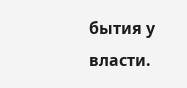бытия у власти.